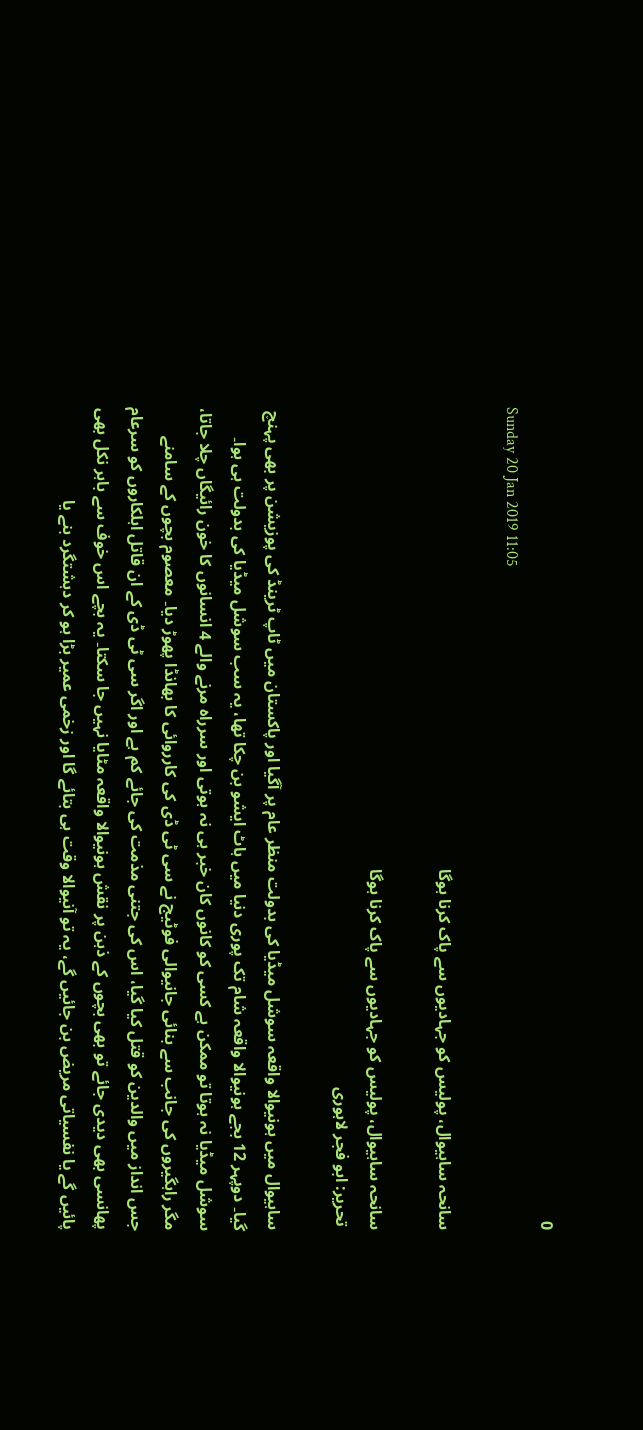0
Sunday 20 Jan 2019 11:05

سانحہ ساہیوال، پولیس کو جہادیوں سے پاک کرنا ہوگا

سانحہ ساہیوال، پولیس کو جہادیوں سے پاک کرنا ہوگا
 تحریر: ابو فجر لاہوری

ساہیوال میں ہونیوالا واقعہ سوشل میڈیا کی بدولت منظر عام پر آگیا اور پاکستان میں ٹاپ ٹرینڈ کی پوزیشن پر بھی پہنچ گیا۔ دوپہر 12 بجے ہونیوالا واقعہ شام تک پوری دنیا میں ہاٹ ایشو بن چکا تھا، یہ سب سوشل میڈیا کی بدولت ہی ہوا۔ سوشل میڈیا نہ ہوتا تو ممکن ہے کسی کو کانوں کان خبر ہی نہ ہوتی اور سرراہ مرنے والے 4 انسانوں کا خون رائیگاں چلا جاتا، مگر راہگیروں کی جانب سے بنائی جانیوالی فوٹیج نے سی ٹی ڈی کی کارروائی کا بھانڈا پھوڑ دیا۔ معصوم بچوں کے سامنے جس انداز میں والدین کو قتل کیا گیا، اس کی جتنی مذمت کی جائے کم ہے اور اگر سی ٹی ڈی کے ان قاتل اہلکاروں کو سرعام پھانسی بھی دیدی جائے تو بھی بچوں کے ذہن پر نقش ہونیوالا واقعہ مٹایا نہیں جا سکتا۔ یہ بچے اس خوف سے باہر نکل بھی پائیں گے یا نفسیاتی مریض بن جائیں گے، یہ تو آنیوالا وقت ہی بتائے گا اور زخمی عمیر بڑا ہو کر دہشتگرد بنے یا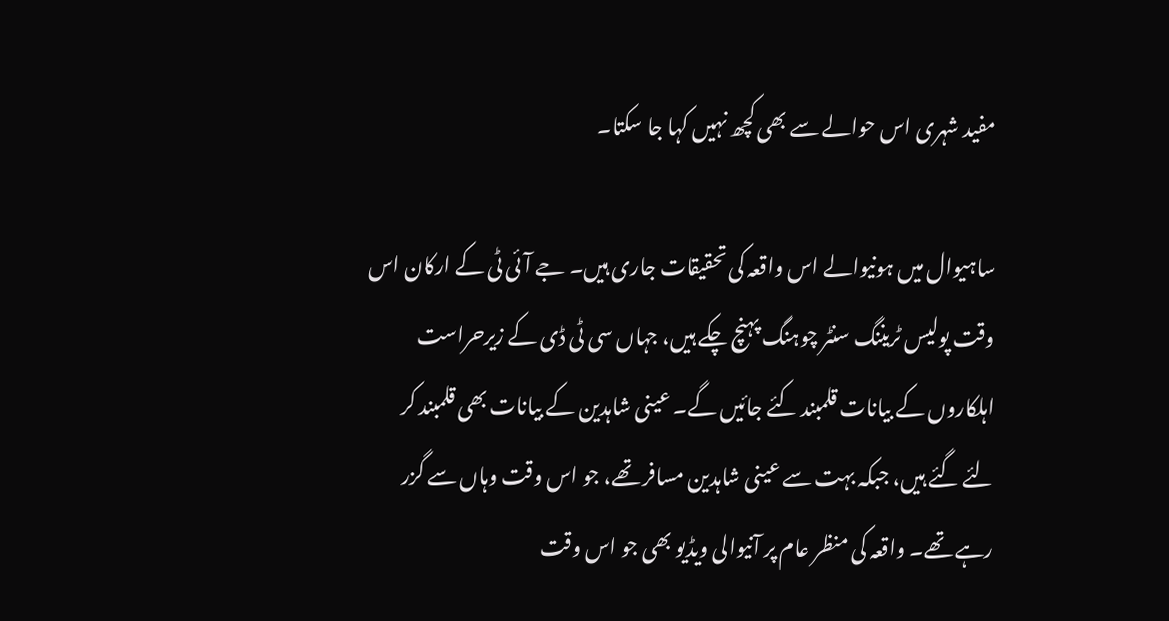مفید شہری اس حوالے سے بھی کچھ نہیں کہا جا سکتا۔

ساہیوال میں ہونیوالے اس واقعہ کی تحقیقات جاری ہیں۔ جے آئی ٹی کے ارکان اس وقت پولیس ٹریننگ سنٹر چوہنگ پہنچ چکے ہیں، جہاں سی ٹی ڈی کے زیرحراست اہلکاروں کے بیانات قلمبند کئے جائیں گے۔ عینی شاہدین کے بیانات بھی قلمبند کر لئے گئے ہیں، جبکہ بہت سے عینی شاہدین مسافر تھے، جو اس وقت وہاں سے گزر رہے تھے۔ واقعہ کی منظر عام پر آنیوالی ویڈیو بھی جو اس وقت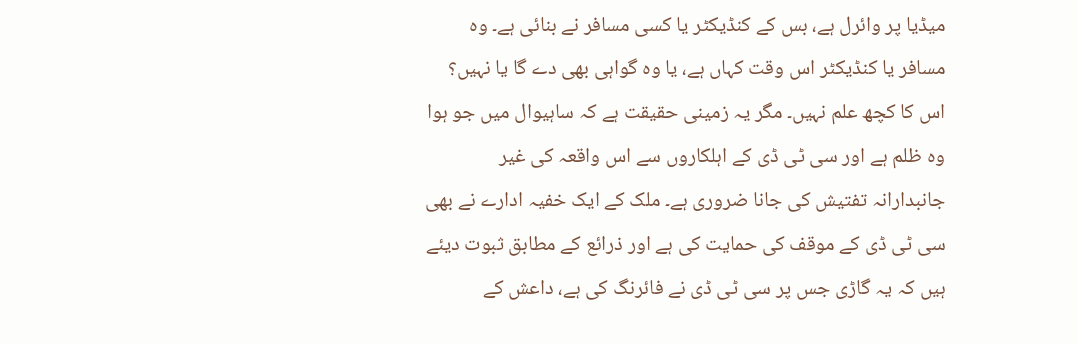میڈیا پر وائرل ہے، بس کے کنڈیکٹر یا کسی مسافر نے بنائی ہے۔ وہ مسافر یا کنڈیکٹر اس وقت کہاں ہے، یا وہ گواہی بھی دے گا یا نہیں؟ اس کا کچھ علم نہیں۔ مگر یہ زمینی حقیقت ہے کہ ساہیوال میں جو ہوا وہ ظلم ہے اور سی ٹی ڈی کے اہلکاروں سے اس واقعہ کی غیر جانبدارانہ تفتیش کی جانا ضروری ہے۔ ملک کے ایک خفیہ ادارے نے بھی سی ٹی ڈی کے موقف کی حمایت کی ہے اور ذرائع کے مطابق ثبوت دیئے ہیں کہ یہ گاڑی جس پر سی ٹی ڈی نے فائرنگ کی ہے، داعش کے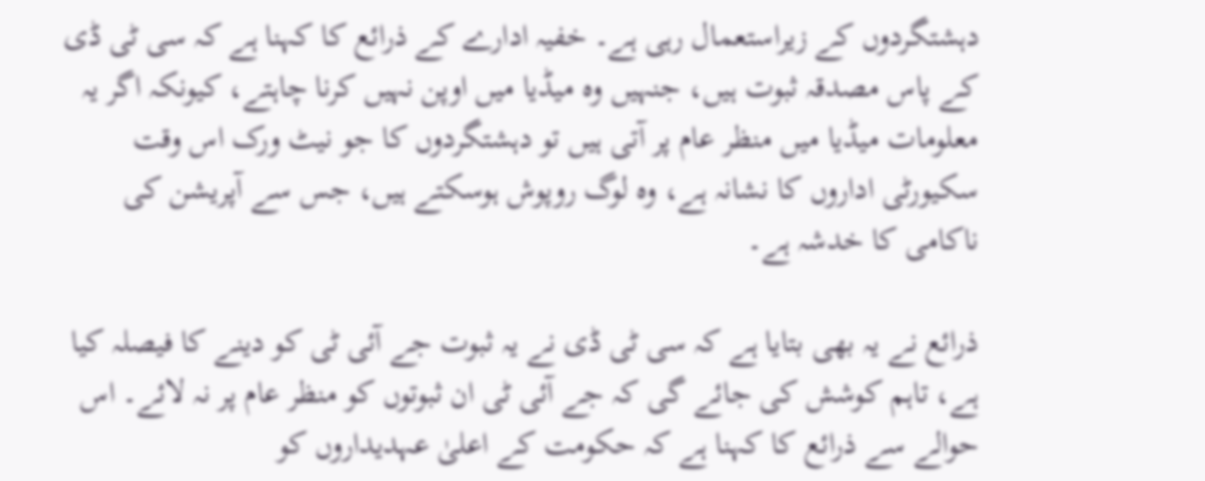دہشتگردوں کے زیراستعمال رہی ہے۔ خفیہ ادارے کے ذرائع کا کہنا ہے کہ سی ٹی ڈی کے پاس مصدقہ ثبوت ہیں، جنہیں وہ میڈیا میں اوپن نہیں کرنا چاہتے، کیونکہ اگر یہ معلومات میڈیا میں منظر عام پر آتی ہیں تو دہشتگردوں کا جو نیٹ ورک اس وقت سکیورٹی اداروں کا نشانہ ہے، وہ لوگ روپوش ہوسکتے ہیں، جس سے آپریشن کی ناکامی کا خدشہ ہے۔

ذرائع نے یہ بھی بتایا ہے کہ سی ٹی ڈی نے یہ ثبوت جے آئی ٹی کو دینے کا فیصلہ کیا ہے، تاہم کوشش کی جائے گی کہ جے آئی ٹی ان ثبوتوں کو منظر عام پر نہ لائے۔ اس حوالے سے ذرائع کا کہنا ہے کہ حکومت کے اعلیٰ عہدیداروں کو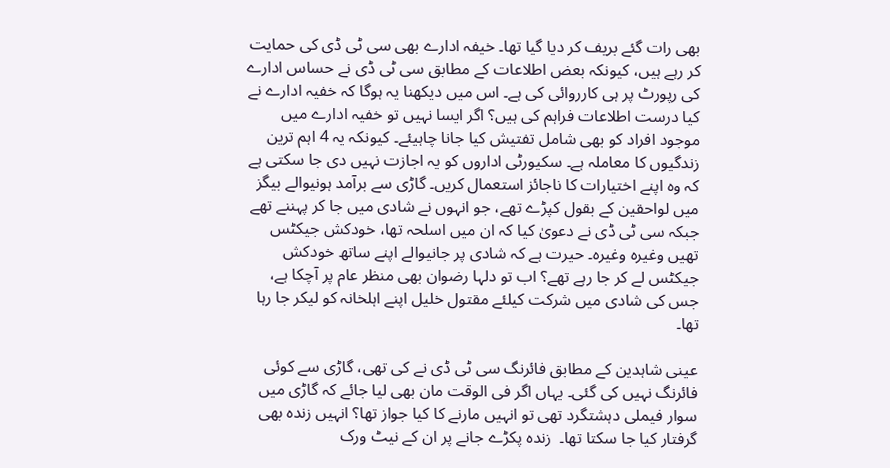بھی رات گئے بریف کر دیا گیا تھا۔ خیفہ ادارے بھی سی ٹی ڈی کی حمایت کر رہے ہیں، کیونکہ بعض اطلاعات کے مطابق سی ٹی ڈی نے حساس ادارے کی رپورٹ پر ہی کارروائی کی ہے۔ اس میں دیکھنا یہ ہوگا کہ خفیہ ادارے نے کیا درست اطلاعات فراہم کی ہیں؟ اگر ایسا نہیں تو خفیہ ادارے میں موجود افراد کو بھی شامل تفتیش کیا جانا چاہیئے۔ کیونکہ یہ 4 اہم ترین زندگیوں کا معاملہ ہے۔ سکیورٹی اداروں کو یہ اجازت نہیں دی جا سکتی ہے کہ وہ اپنے اختیارات کا ناجائز استعمال کریں۔ گاڑی سے برآمد ہونیوالے بیگز میں لواحقین کے بقول کپڑے تھے، جو انہوں نے شادی میں جا کر پہننے تھے جبکہ سی ٹی ڈی نے دعویٰ کیا کہ ان میں اسلحہ تھا، خودکش جیکٹس تھیں وغیرہ وغیرہ۔ حیرت ہے کہ شادی پر جانیوالے اپنے ساتھ خودکش جیکٹس لے کر جا رہے تھے؟ اب تو دلہا رضوان بھی منظر عام پر آچکا ہے، جس کی شادی میں شرکت کیلئے مقتول خلیل اپنے اہلخانہ کو لیکر جا رہا تھا۔

عینی شاہدین کے مطابق فائرنگ سی ٹی ڈی نے کی تھی، گاڑی سے کوئی فائرنگ نہیں کی گئی۔ یہاں اگر فی الوقت مان بھی لیا جائے کہ گاڑی میں سوار فیملی دہشتگرد تھی تو انہیں مارنے کا کیا جواز تھا؟ انہیں زندہ بھی گرفتار کیا جا سکتا تھا۔  زندہ پکڑے جانے پر ان کے نیٹ ورک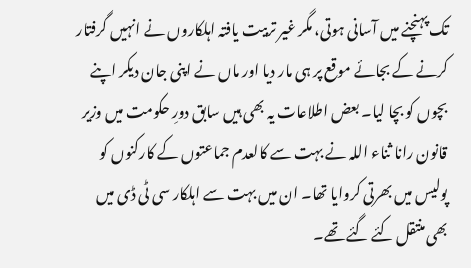تک پہنچنے میں آسانی ہوتی، مگر غیر تربیت یافتہ اہلکاروں نے انہیں گرفتار کرنے کے بجائے موقع پر ہی مار دیا اور ماں نے اپنی جان دیکر اپنے بچوں کو بچا لیا۔ بعض اطلاعات یہ بھی ہیں سابق دورِ حکومت میں وزیر قانون رانا ثناء اللہ نے بہت سے کالعدم جماعتوں کے کارکنوں کو پولیس میں بھرتی کروایا تھا۔ ان میں بہت سے اہلکار سی ٹی ڈی میں بھی منتقل کئے گئے تھے۔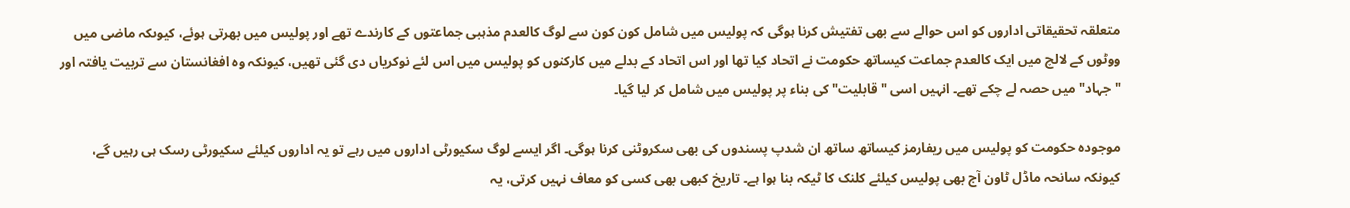متعلقہ تحقیقاتی اداروں کو اس حوالے سے بھی تفتیش کرنا ہوگی کہ پولیس میں شامل کون کون سے لوگ کالعدم مذہبی جماعتوں کے کارندے تھے اور پولیس میں بھرتی ہوئے، کیوںکہ ماضی میں ووٹوں کے لالچ میں ایک کالعدم جماعت کیساتھ حکومت نے اتحاد کیا تھا اور اس اتحاد کے بدلے میں کارکنوں کو پولیس میں اس لئے نوکریاں دی گئی تھیں، کیونکہ وہ افغانستان سے تربیت یافتہ اور "جہاد" میں حصہ لے چکے تھے۔ انہیں اسی "قابلیت" کی بناء پر پولیس میں شامل کر لیا گیا۔

موجودہ حکومت کو پولیس میں ریفارمز کیساتھ ساتھ ان شدپ پسندوں کی بھی سکروٹنی کرنا ہوگی۔ اگر ایسے لوگ سکیورٹی اداروں میں رہے تو یہ اداروں کیلئے سکیورٹی رسک ہی رہیں گے، کیونکہ سانحہ ماڈل ٹاون آج بھی پولیس کیلئے کلنک کا ٹیکہ بنا ہوا ہے۔ تاریخ کبھی بھی کسی کو معاف نہیں کرتی، یہ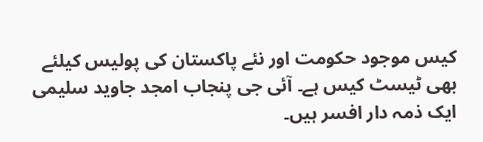کیس موجود حکومت اور نئے پاکستان کی پولیس کیلئے بھی ٹیسٹ کیس ہے۔ آئی جی پنجاب امجد جاوید سلیمی ایک ذمہ دار افسر ہیں۔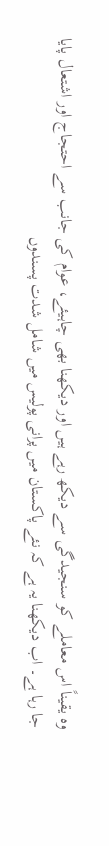وہ یقیناً اس معاملے کو سنجیدگی سے دیکھ رہے ہیں اور دیکھنا بھی چاہیئے، عوام کی جانب سے احتجاج اور اشتعال پایا جا رہا ہے۔ اب دیکھنا یہ ہے کہ نئے پاکستان میں پرانی پولیس میں شامل شدت پسندوں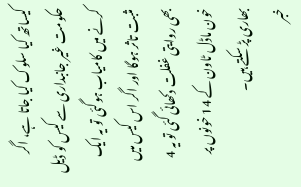کیساتھ کیا سلوک کیا جاتا ہے، اگر حکومت غیر جانبداری سے کیس کو ڈیل کرنے میں کامیاب ہوگئی تو یہ ایک مثبت تاثر ہوگا اور اگر اس کیس میں بھی روایتی غفلت دکھائی گئی تو یہ 4 خون ماڈل ٹاون کے 14 خونوں پر بھاری پڑ سکتے ہیں۔
خبر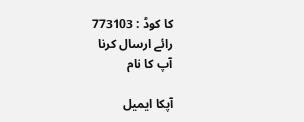کا کوڈ : 773103
رائے ارسال کرنا
آپ کا نام

آپکا ایمیل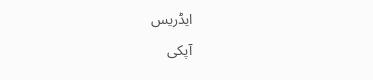ایڈریس
آپکی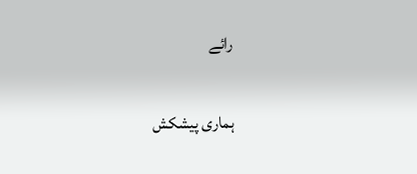رائے

ہماری پیشکش